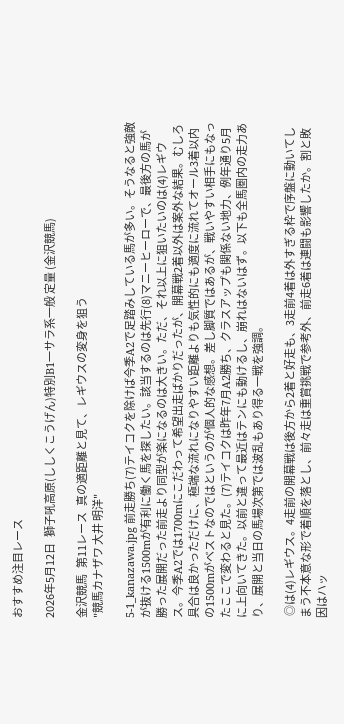おすすめ注目レース

2026年5月12日   獅子吼高原(ししくこうげん)特別B1一サラ系一般 定量 (金沢競馬)

金沢競馬   第11レース   真の適距離と見て、レギウスの変身を狙う
"競馬カナザワ 大井 明洋"

5-1_kanazawa.jpg 前走勝ち(7)テイコクを除けば今季A2で足踏みしている馬が多い。そうなると強敵が抜ける1500mが有利に働く馬を探したい。該当するのは先行(8)マニーヒーローで、最後方の馬が勝った展開だった前走より同型が楽になるのは大きい。ただ、それ以上に狙いたいのは(4)レギウス。今季A2では1700mにこだわって希望出走ばかりだったが、開幕戦2着以外は案外な結果。むしろ具合は良かっただけに、極端な流れになりやすい距離よりも気性的にも適度に流れてオール3着以内の1500mがベストなのではというのが個人的な感想。差し脚質ではあるが、戦いやすい相手にもなったここで変わると見た。(7)テイコクは昨年7月A2勝ち、クラスアップも関係ない地力、例年通り5月に上向いてきた。以前と違って最近はテンにも動けるし、崩れはないはず。以下も全馬圏内の走力あり、展開と当日の馬場次第では波乱もあり得る一戦を強調。

 ◎は(4)レギウス。4走前の開幕戦は後方から2着と好走も、3走前4着は外すぎる枠で序盤に動いてしまう不本意な形で着順を落とし、前々走は重賞挑戦で参考外、前走6着は連闘も影響したか。割と敗因はハッ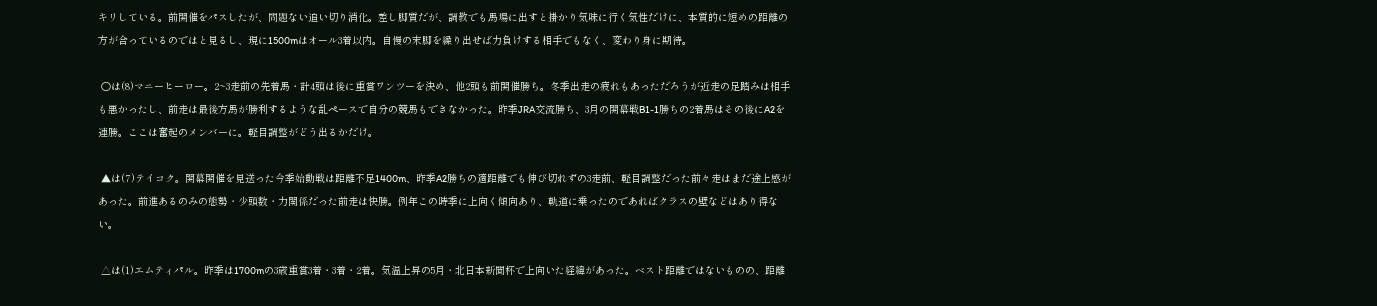キリしている。前開催をパスしたが、問題ない追い切り消化。差し脚質だが、調教でも馬場に出すと掛かり気味に行く気性だけに、本質的に短めの距離の方が合っているのではと見るし、現に1500mはオール3着以内。自慢の末脚を繰り出せば力負けする相手でもなく、変わり身に期待。

 ○は(8)マニーヒーロー。2~3走前の先着馬・計4頭は後に重賞ワンツーを決め、他2頭も前開催勝ち。冬季出走の疲れもあっただろうが近走の足踏みは相手も悪かったし、前走は最後方馬が勝利するような乱ペースで自分の競馬もできなかった。昨季JRA交流勝ち、3月の開幕戦B1-1勝ちの2着馬はその後にA2を連勝。ここは奮起のメンバーに。軽目調整がどう出るかだけ。

 ▲は(7)テイコク。開幕開催を見送った今季始動戦は距離不足1400m、昨季A2勝ちの適距離でも伸び切れずの3走前、軽目調整だった前々走はまだ途上感があった。前進あるのみの態勢・少頭数・力関係だった前走は快勝。例年この時季に上向く傾向あり、軌道に乗ったのであればクラスの壁などはあり得ない。

 △は(1)エムティパル。昨季は1700mの3歳重賞3着・3着・2着。気温上昇の5月・北日本新聞杯で上向いた経緯があった。ベスト距離ではないものの、距離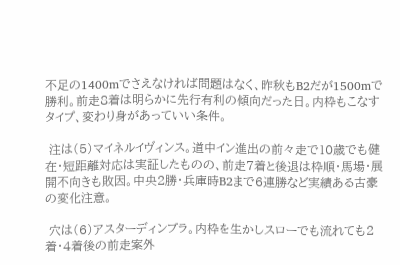不足の1400mでさえなければ問題はなく、昨秋もB2だが1500mで勝利。前走8着は明らかに先行有利の傾向だった日。内枠もこなすタイプ、変わり身があっていい条件。

 注は(5)マイネルイヴィンス。道中イン進出の前々走で10歳でも健在・短距離対応は実証したものの、前走7着と後退は枠順・馬場・展開不向きも敗因。中央2勝・兵庫時B2まで6連勝など実績ある古豪の変化注意。

 穴は(6)アスターディンブラ。内枠を生かしスローでも流れても2着・4着後の前走案外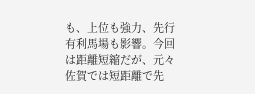も、上位も強力、先行有利馬場も影響。今回は距離短縮だが、元々佐賀では短距離で先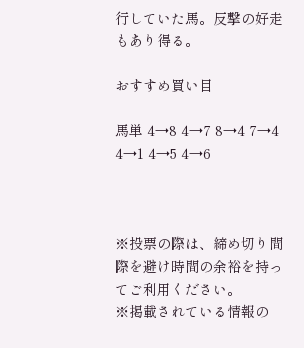行していた馬。反撃の好走もあり得る。

おすすめ買い目

馬単 4→8 4→7 8→4 7→4 4→1 4→5 4→6



※投票の際は、締め切り間際を避け時間の余裕を持ってご利用ください。
※掲載されている情報の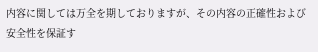内容に関しては万全を期しておりますが、その内容の正確性および安全性を保証す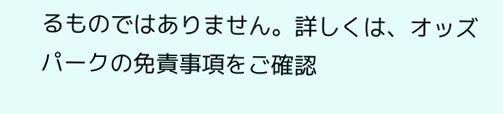るものではありません。詳しくは、オッズパークの免責事項をご確認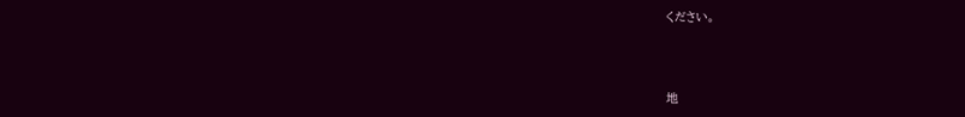ください。



地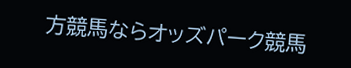方競馬ならオッズパーク競馬